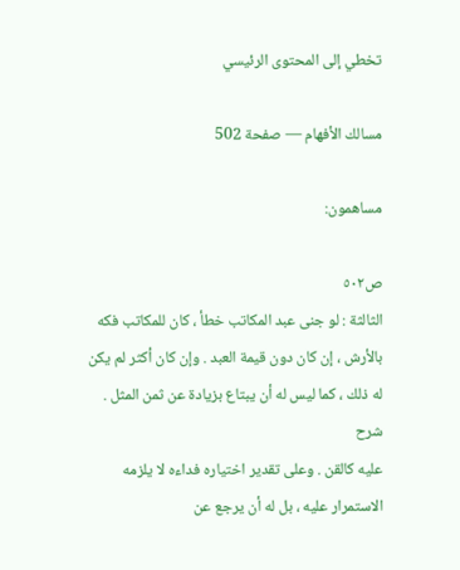تخطي إلى المحتوى الرئيسي

مسالك الأفهام — صفحة 502

مساهمون:

ص٥٠٢
الثالثة : لو جنى عبد المكاتب خطأ ، كان للمكاتب فكه بالأرش ، إن كان دون قيمة العبد . وإن كان أكثر لم يكن له ذلك ، كما ليس له أن يبتاع بزيادة عن ثمن المثل .
شرح
عليه كالقن . وعلى تقدير اختياره فداءه لا يلزمه الاستمرار عليه ، بل له أن يرجع عن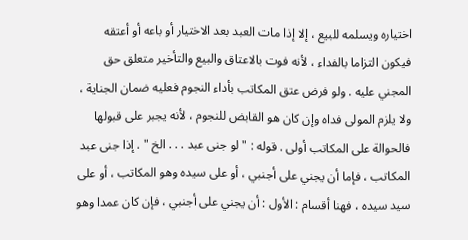اختياره ويسلمه للبيع ، إلا إذا مات العبد بعد الاختيار أو باعه أو أعتقه فيكون التزاما بالفداء ، لأنه فوت بالاعتاق والبيع والتأخير متعلق حق المجني عليه . ولو فرض عتق المكاتب بأداء النجوم فعليه ضمان الجناية ، ولا يلزم المولى فداه وإن كان هو القابض للنجوم ، لأنه يجبر على قبولها فالحوالة على المكاتب أولى . قوله : " لو جنى عبد . . . الخ " . إذا جنى عبد المكاتب ، فإما أن يجني على أجنبي ، أو على سيده وهو المكاتب ، أو على سيد سيده ، فهنا أقسام : الأول : أن يجني على أجنبي ، فإن كان عمدا وهو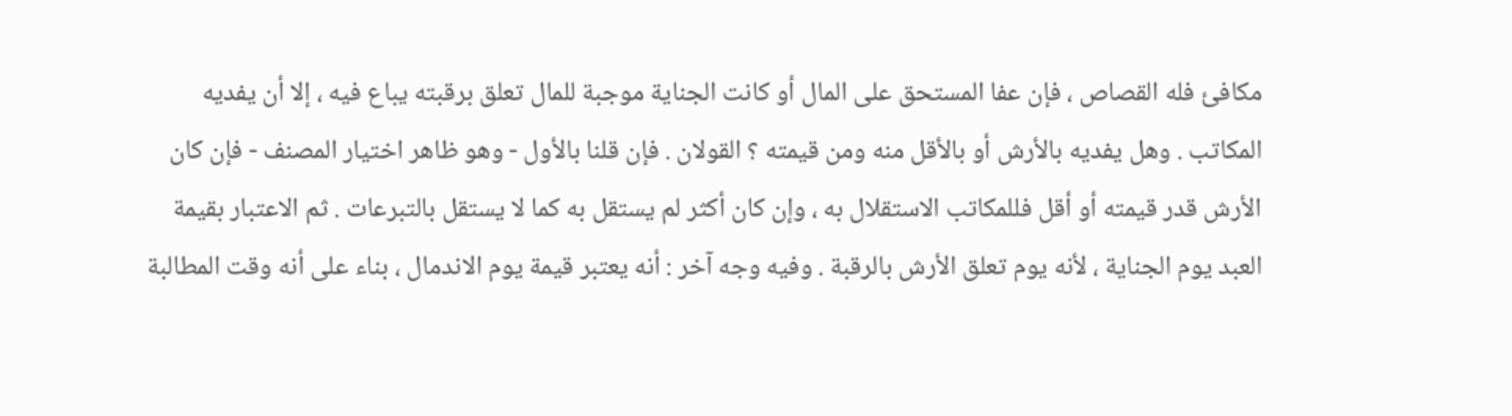مكافئ فله القصاص ، فإن عفا المستحق على المال أو كانت الجناية موجبة للمال تعلق برقبته يباع فيه ، إلا أن يفديه المكاتب . وهل يفديه بالأرش أو بالأقل منه ومن قيمته ؟ القولان . فإن قلنا بالأول - وهو ظاهر اختيار المصنف - فإن كان الأرش قدر قيمته أو أقل فللمكاتب الاستقلال به ، وإن كان أكثر لم يستقل به كما لا يستقل بالتبرعات . ثم الاعتبار بقيمة العبد يوم الجناية ، لأنه يوم تعلق الأرش بالرقبة . وفيه وجه آخر : أنه يعتبر قيمة يوم الاندمال ، بناء على أنه وقت المطالبة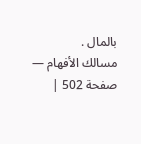بالمال .
مسالك الأفهام — صفحة 502 |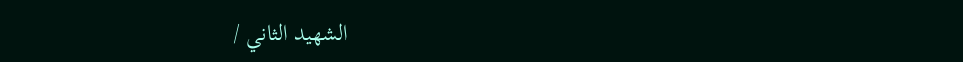الشهيد الثاني /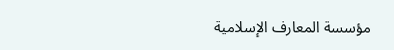مؤسسة المعارف الإسلامية